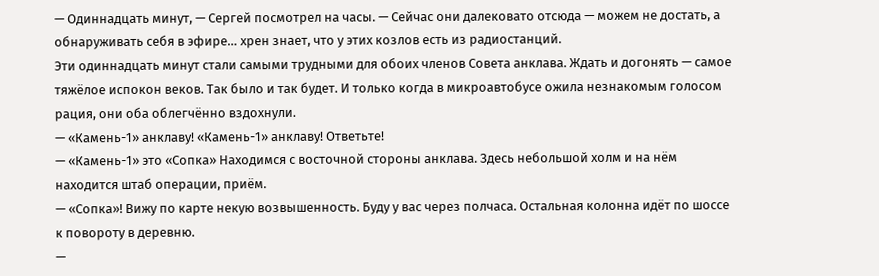— Одиннадцать минут, — Сергей посмотрел на часы. — Сейчас они далековато отсюда — можем не достать, а обнаруживать себя в эфире… хрен знает, что у этих козлов есть из радиостанций.
Эти одиннадцать минут стали самыми трудными для обоих членов Совета анклава. Ждать и догонять — самое тяжёлое испокон веков. Так было и так будет. И только когда в микроавтобусе ожила незнакомым голосом рация, они оба облегчённо вздохнули.
— «Камень-1» анклаву! «Камень-1» анклаву! Ответьте!
— «Камень-1» это «Сопка» Находимся с восточной стороны анклава. Здесь небольшой холм и на нём находится штаб операции, приём.
— «Сопка»! Вижу по карте некую возвышенность. Буду у вас через полчаса. Остальная колонна идёт по шоссе к повороту в деревню.
—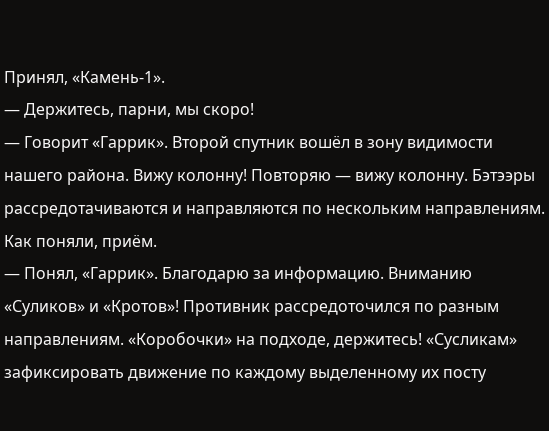Принял, «Камень-1».
— Держитесь, парни, мы скоро!
— Говорит «Гаррик». Второй спутник вошёл в зону видимости нашего района. Вижу колонну! Повторяю — вижу колонну. Бэтээры рассредотачиваются и направляются по нескольким направлениям. Как поняли, приём.
— Понял, «Гаррик». Благодарю за информацию. Вниманию «Суликов» и «Кротов»! Противник рассредоточился по разным направлениям. «Коробочки» на подходе, держитесь! «Сусликам» зафиксировать движение по каждому выделенному их посту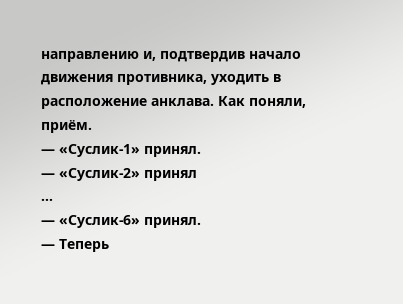направлению и, подтвердив начало движения противника, уходить в расположение анклава. Как поняли, приём.
— «Суслик-1» принял.
— «Суслик-2» принял
…
— «Суслик-6» принял.
— Теперь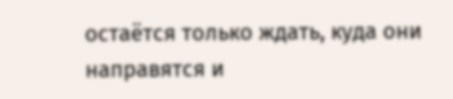остаётся только ждать, куда они направятся и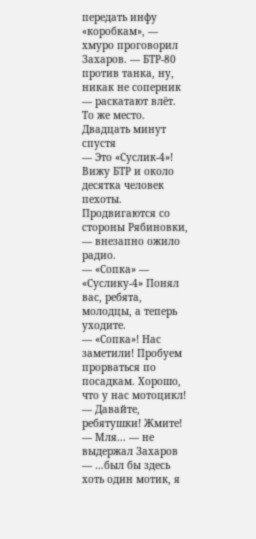передать инфу «коробкам», — хмуро проговорил Захаров. — БТР-80 против танка, ну, никак не соперник — раскатают влёт.
То же место. Двадцать минут спустя
— Это «Суслик-4»! Вижу БТР и около десятка человек пехоты. Продвигаются со стороны Рябиновки, — внезапно ожило радио.
— «Сопка» — «Суслику-4» Понял вас, ребята, молодцы, а теперь уходите.
— «Сопка»! Нас заметили! Пробуем прорваться по посадкам. Хорошо, что у нас мотоцикл!
— Давайте, ребятушки! Жмите!
— Мля… — не выдержал Захаров — …был бы здесь хоть один мотик, я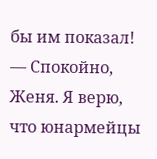бы им показал!
— Спокойно, Женя. Я верю, что юнармейцы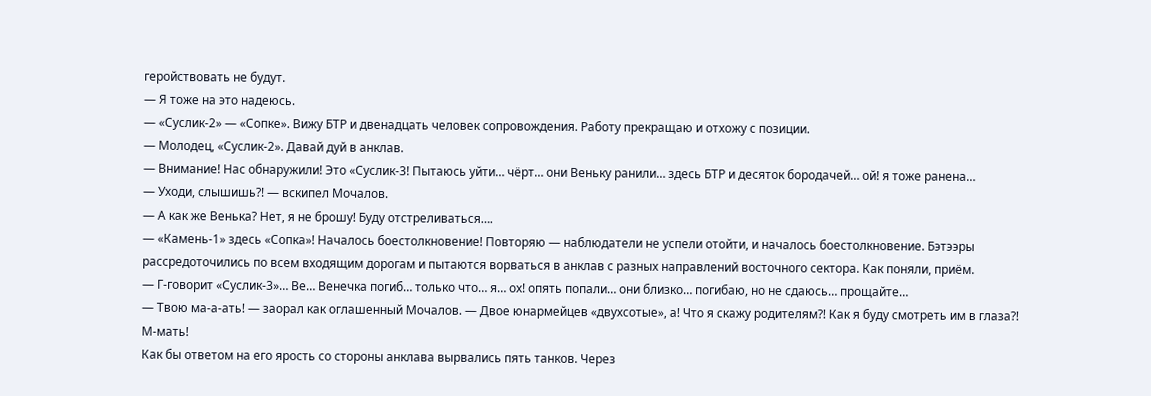геройствовать не будут.
— Я тоже на это надеюсь.
— «Суслик-2» — «Сопке». Вижу БТР и двенадцать человек сопровождения. Работу прекращаю и отхожу с позиции.
— Молодец, «Суслик-2». Давай дуй в анклав.
— Внимание! Нас обнаружили! Это «Суслик-3! Пытаюсь уйти… чёрт… они Веньку ранили… здесь БТР и десяток бородачей… ой! я тоже ранена…
— Уходи, слышишь?! — вскипел Мочалов.
— А как же Венька? Нет, я не брошу! Буду отстреливаться….
— «Камень-1» здесь «Сопка»! Началось боестолкновение! Повторяю — наблюдатели не успели отойти, и началось боестолкновение. Бэтээры рассредоточились по всем входящим дорогам и пытаются ворваться в анклав с разных направлений восточного сектора. Как поняли, приём.
— Г-говорит «Суслик-3»… Ве… Венечка погиб… только что… я… ох! опять попали… они близко… погибаю, но не сдаюсь… прощайте…
— Твою ма-а-ать! — заорал как оглашенный Мочалов. — Двое юнармейцев «двухсотые», а! Что я скажу родителям?! Как я буду смотреть им в глаза?! М-мать!
Как бы ответом на его ярость со стороны анклава вырвались пять танков. Через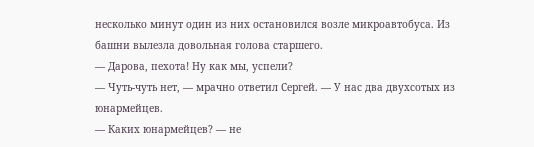несколько минут один из них остановился возле микроавтобуса. Из башни вылезла довольная голова старшего.
— Дарова, пехота! Ну как мы, успели?
— Чуть-чуть нет, — мрачно ответил Сергей. — У нас два двухсотых из юнармейцев.
— Каких юнармейцев? — не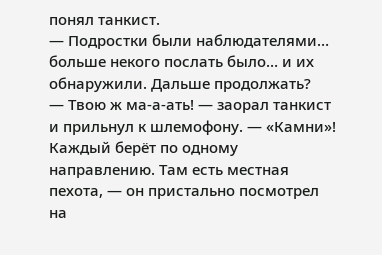понял танкист.
— Подростки были наблюдателями… больше некого послать было… и их обнаружили. Дальше продолжать?
— Твою ж ма-а-ать! — заорал танкист и прильнул к шлемофону. — «Камни»! Каждый берёт по одному направлению. Там есть местная пехота, — он пристально посмотрел на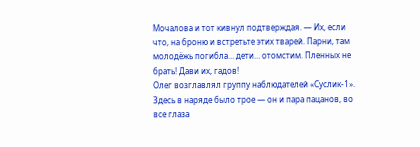Мочалова и тот кивнул подтверждая. — Их, если что, на броню и встретьте этих тварей. Парни, там молодёжь погибла… дети… отомстим. Пленных не брать! Дави их, гадов!
Олег возглавлял группу наблюдателей «Суслик-1». Здесь в наряде было трое — он и пара пацанов, во все глаза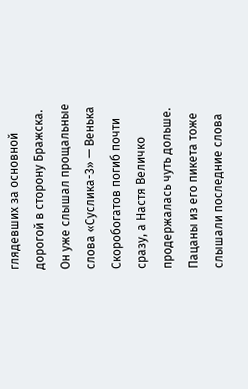глядевших за основной дорогой в сторону Бражска. Он уже слышал прощальные слова «Суслика-3» — Венька Скоробогатов погиб почти сразу, а Настя Величко продержалась чуть дольше. Пацаны из его пикета тоже слышали последние слова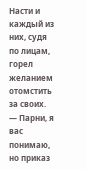Насти и каждый из них, судя по лицам, горел желанием отомстить за своих.
— Парни, я вас понимаю, но приказ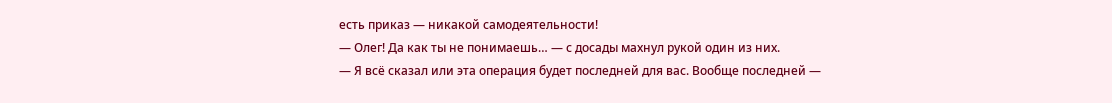есть приказ — никакой самодеятельности!
— Олег! Да как ты не понимаешь… — с досады махнул рукой один из них.
— Я всё сказал или эта операция будет последней для вас. Вообще последней —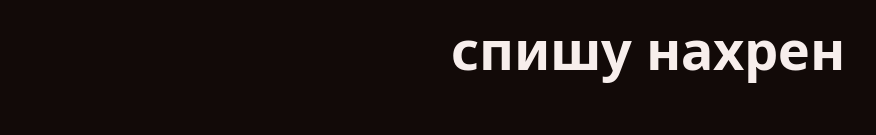спишу нахрен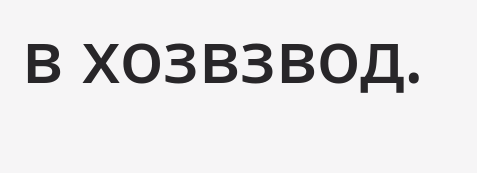в хозвзвод.